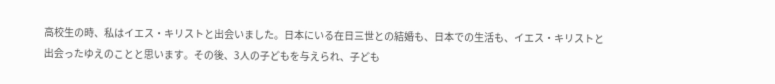高校生の時、私はイエス・キリストと出会いました。日本にいる在日三世との結婚も、日本での生活も、イエス・キリストと出会ったゆえのことと思います。その後、3人の子どもを与えられ、子ども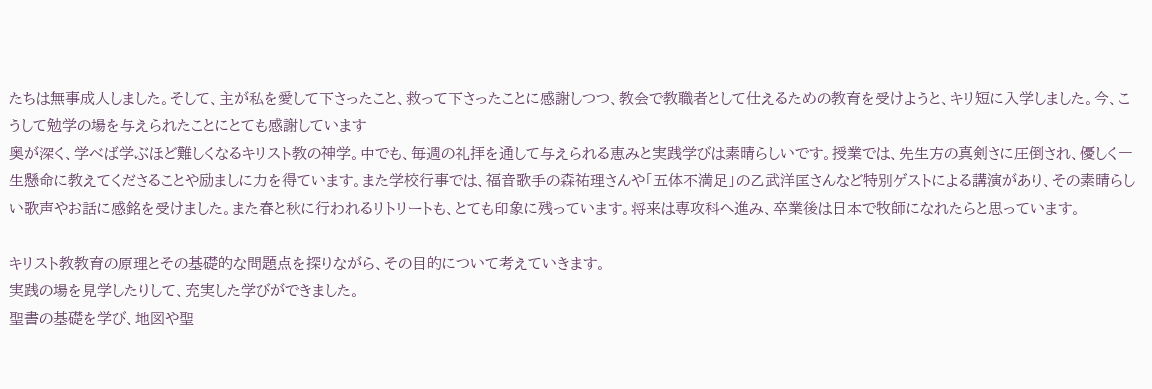たちは無事成人しました。そして、主が私を愛して下さったこと、救って下さったことに感謝しつつ、教会で教職者として仕えるための教育を受けようと、キリ短に入学しました。今、こうして勉学の場を与えられたことにとても感謝しています
奥が深く、学べば学ぶほど難しくなるキリスト教の神学。中でも、毎週の礼拝を通して与えられる恵みと実践学びは素晴らしいです。授業では、先生方の真剣さに圧倒され、優しく一生懸命に教えてくださることや励ましに力を得ています。また学校行事では、福音歌手の森祐理さんや「五体不満足」の乙武洋匡さんなど特別ゲストによる講演があり、その素晴らしい歌声やお話に感銘を受けました。また春と秋に行われるリトリートも、とても印象に残っています。将来は専攻科へ進み、卒業後は日本で牧師になれたらと思っています。

キリスト教教育の原理とその基礎的な問題点を探りながら、その目的について考えていきます。
実践の場を見学したりして、充実した学びができました。
聖書の基礎を学び、地図や聖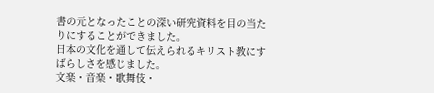書の元となったことの深い研究資料を目の当たりにすることができました。
日本の文化を通して伝えられるキリスト教にすばらしさを感じました。
文楽・音楽・歌舞伎・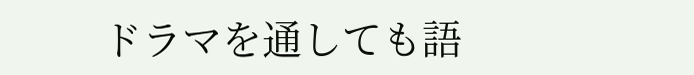ドラマを通しても語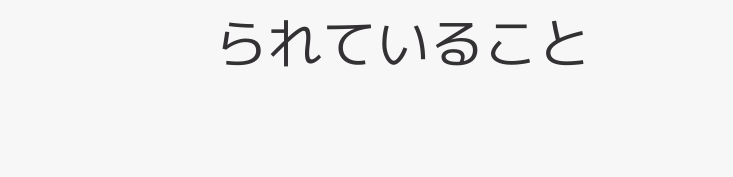られていること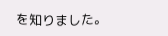を知りました。